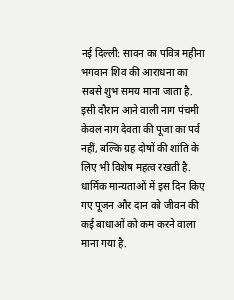नई दिल्ली: सावन का पवित्र महीना भगवान शिव की आराधना का सबसे शुभ समय माना जाता है. इसी दौरान आने वाली नाग पंचमी केवल नाग देवता की पूजा का पर्व नहीं, बल्कि ग्रह दोषों की शांति के लिए भी विशेष महत्व रखती है. धार्मिक मान्यताओं में इस दिन किए गए पूजन और दान को जीवन की कई बाधाओं को कम करने वाला माना गया है.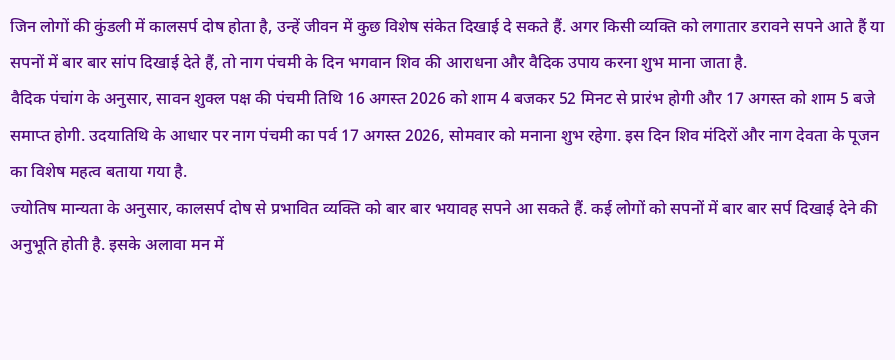जिन लोगों की कुंडली में कालसर्प दोष होता है, उन्हें जीवन में कुछ विशेष संकेत दिखाई दे सकते हैं. अगर किसी व्यक्ति को लगातार डरावने सपने आते हैं या सपनों में बार बार सांप दिखाई देते हैं, तो नाग पंचमी के दिन भगवान शिव की आराधना और वैदिक उपाय करना शुभ माना जाता है.
वैदिक पंचांग के अनुसार, सावन शुक्ल पक्ष की पंचमी तिथि 16 अगस्त 2026 को शाम 4 बजकर 52 मिनट से प्रारंभ होगी और 17 अगस्त को शाम 5 बजे समाप्त होगी. उदयातिथि के आधार पर नाग पंचमी का पर्व 17 अगस्त 2026, सोमवार को मनाना शुभ रहेगा. इस दिन शिव मंदिरों और नाग देवता के पूजन का विशेष महत्व बताया गया है.
ज्योतिष मान्यता के अनुसार, कालसर्प दोष से प्रभावित व्यक्ति को बार बार भयावह सपने आ सकते हैं. कई लोगों को सपनों में बार बार सर्प दिखाई देने की अनुभूति होती है. इसके अलावा मन में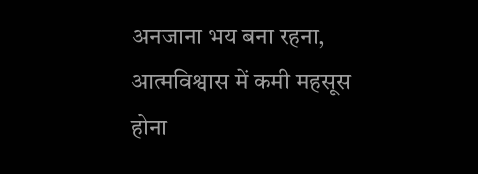अनजाना भय बना रहना, आत्मविश्वास में कमी महसूस होना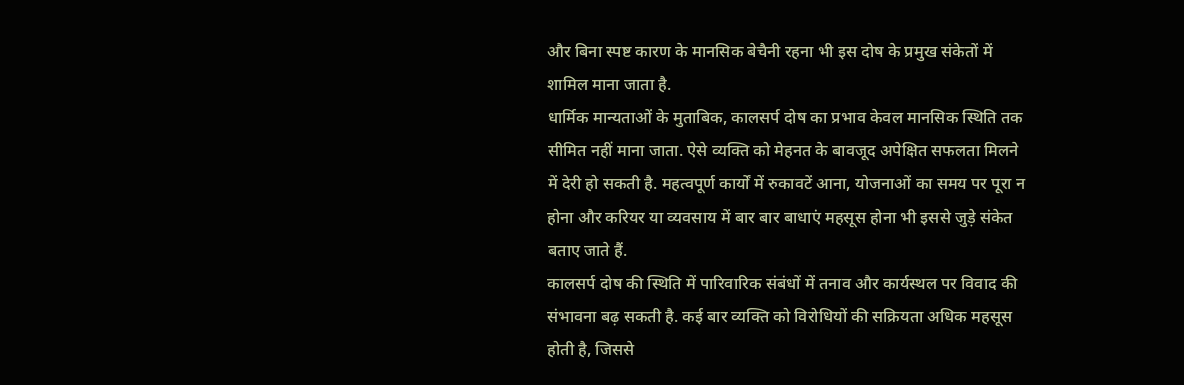और बिना स्पष्ट कारण के मानसिक बेचैनी रहना भी इस दोष के प्रमुख संकेतों में शामिल माना जाता है.
धार्मिक मान्यताओं के मुताबिक, कालसर्प दोष का प्रभाव केवल मानसिक स्थिति तक सीमित नहीं माना जाता. ऐसे व्यक्ति को मेहनत के बावजूद अपेक्षित सफलता मिलने में देरी हो सकती है. महत्वपूर्ण कार्यों में रुकावटें आना, योजनाओं का समय पर पूरा न होना और करियर या व्यवसाय में बार बार बाधाएं महसूस होना भी इससे जुड़े संकेत बताए जाते हैं.
कालसर्प दोष की स्थिति में पारिवारिक संबंधों में तनाव और कार्यस्थल पर विवाद की संभावना बढ़ सकती है. कई बार व्यक्ति को विरोधियों की सक्रियता अधिक महसूस होती है, जिससे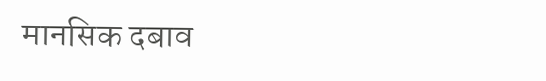मानसिक दबाव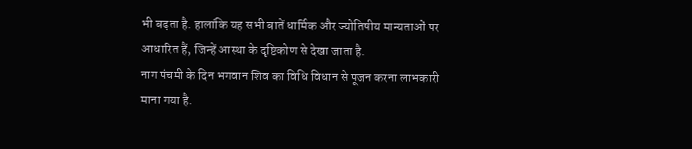भी बढ़ता है. हालांकि यह सभी बातें धार्मिक और ज्योतिषीय मान्यताओं पर आधारित हैं, जिन्हें आस्था के दृष्टिकोण से देखा जाता है.
नाग पंचमी के दिन भगवान शिव का विधि विधान से पूजन करना लाभकारी माना गया है.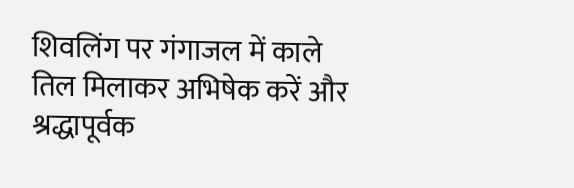शिवलिंग पर गंगाजल में काले तिल मिलाकर अभिषेक करें और श्रद्धापूर्वक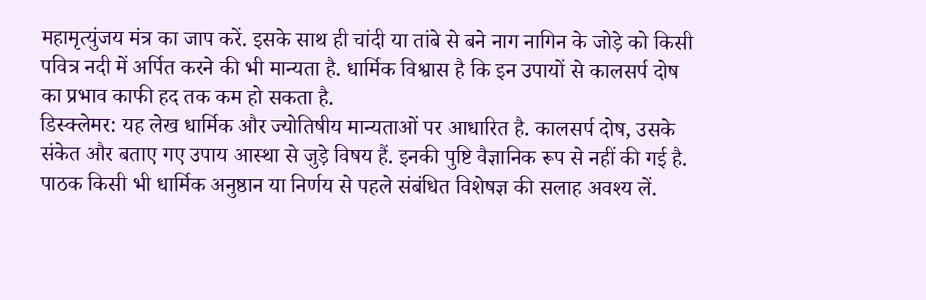महामृत्युंजय मंत्र का जाप करें. इसके साथ ही चांदी या तांबे से बने नाग नागिन के जोड़े को किसी पवित्र नदी में अर्पित करने की भी मान्यता है. धार्मिक विश्वास है कि इन उपायों से कालसर्प दोष का प्रभाव काफी हद तक कम हो सकता है.
डिस्क्लेमर: यह लेख धार्मिक और ज्योतिषीय मान्यताओं पर आधारित है. कालसर्प दोष, उसके संकेत और बताए गए उपाय आस्था से जुड़े विषय हैं. इनकी पुष्टि वैज्ञानिक रूप से नहीं की गई है. पाठक किसी भी धार्मिक अनुष्ठान या निर्णय से पहले संबंधित विशेषज्ञ की सलाह अवश्य लें.